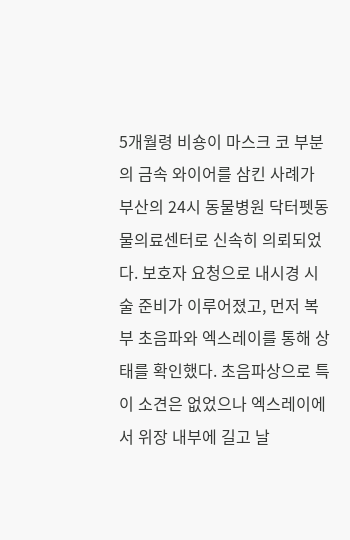5개월령 비숑이 마스크 코 부분의 금속 와이어를 삼킨 사례가 부산의 24시 동물병원 닥터펫동물의료센터로 신속히 의뢰되었다. 보호자 요청으로 내시경 시술 준비가 이루어졌고, 먼저 복부 초음파와 엑스레이를 통해 상태를 확인했다. 초음파상으로 특이 소견은 없었으나 엑스레이에서 위장 내부에 길고 날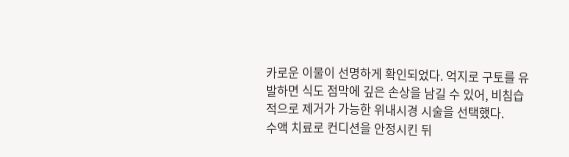카로운 이물이 선명하게 확인되었다. 억지로 구토를 유발하면 식도 점막에 깊은 손상을 남길 수 있어, 비침습적으로 제거가 가능한 위내시경 시술을 선택했다.
수액 치료로 컨디션을 안정시킨 뒤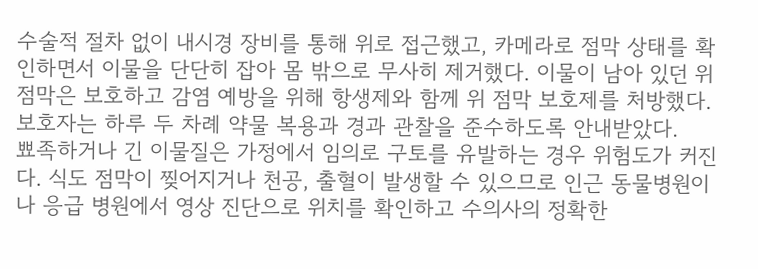수술적 절차 없이 내시경 장비를 통해 위로 접근했고, 카메라로 점막 상태를 확인하면서 이물을 단단히 잡아 몸 밖으로 무사히 제거했다. 이물이 남아 있던 위 점막은 보호하고 감염 예방을 위해 항생제와 함께 위 점막 보호제를 처방했다. 보호자는 하루 두 차례 약물 복용과 경과 관찰을 준수하도록 안내받았다.
뾰족하거나 긴 이물질은 가정에서 임의로 구토를 유발하는 경우 위험도가 커진다. 식도 점막이 찢어지거나 천공, 출혈이 발생할 수 있으므로 인근 동물병원이나 응급 병원에서 영상 진단으로 위치를 확인하고 수의사의 정확한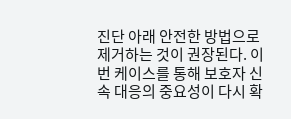진단 아래 안전한 방법으로 제거하는 것이 권장된다. 이번 케이스를 통해 보호자 신속 대응의 중요성이 다시 확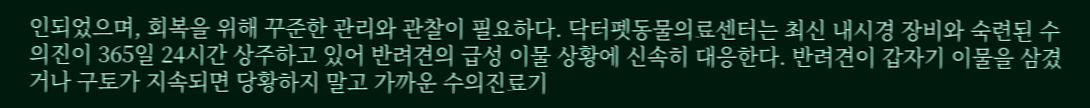인되었으며, 회복을 위해 꾸준한 관리와 관찰이 필요하다. 닥터펫동물의료센터는 최신 내시경 장비와 숙련된 수의진이 365일 24시간 상주하고 있어 반려견의 급성 이물 상황에 신속히 대응한다. 반려견이 갑자기 이물을 삼겼거나 구토가 지속되면 당황하지 말고 가까운 수의진료기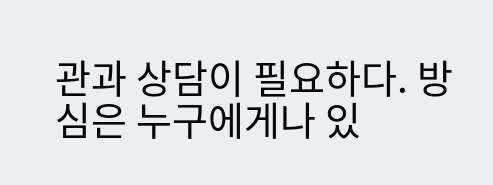관과 상담이 필요하다. 방심은 누구에게나 있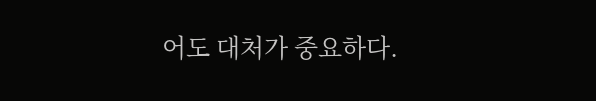어도 대처가 중요하다.